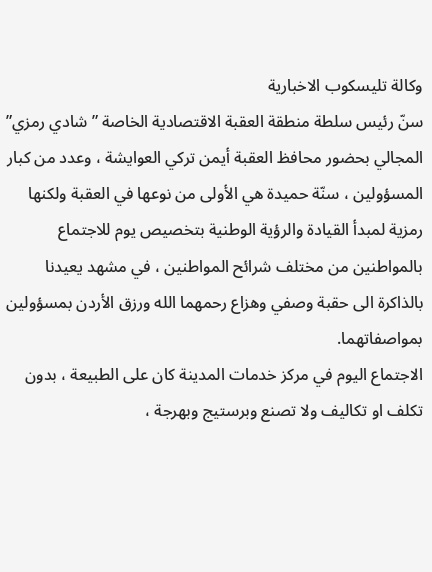وكالة تليسكوب الاخبارية
سنّ رئيس سلطة منطقة العقبة الاقتصادية الخاصة ” شادي رمزي” المجالي بحضور محافظ العقبة أيمن تركي العوايشة ، وعدد من كبار المسؤولين ، سنّة حميدة هي الأولى من نوعها في العقبة ولكنها رمزية لمبدأ القيادة والرؤية الوطنية بتخصيص يوم للاجتماع بالمواطنين من مختلف شرائح المواطنين ، في مشهد يعيدنا بالذاكرة الى حقبة وصفي وهزاع رحمهما الله ورزق الأردن بمسؤولين بمواصفاتهما.
الاجتماع اليوم في مركز خدمات المدينة كان على الطبيعة ، بدون تكلف او تكاليف ولا تصنع وبرستيج وبهرجة ،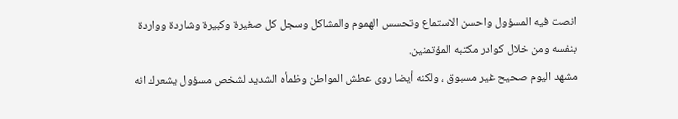انصت فيه المسؤول واحسن الاستماع وتحسس الهموم والمشاكل وسجل كل صغيرة وكبيرة وشاردة وواردة بنفسه ومن خلال كوادر مكتبه المؤتمنين.
مشهد اليوم صحيح غير مسبوق ، ولكنه أيضا روى عطش المواطن وظمأه الشديد لشخص مسؤول يشعرك انه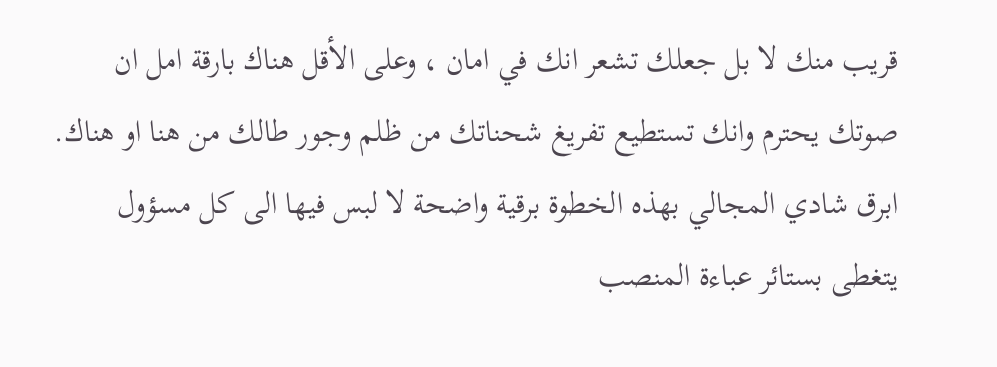قريب منك لا بل جعلك تشعر انك في امان ، وعلى الأقل هناك بارقة امل ان صوتك يحترم وانك تستطيع تفريغ شحناتك من ظلم وجور طالك من هنا او هناك.
ابرق شادي المجالي بهذه الخطوة برقية واضحة لا لبس فيها الى كل مسؤول يتغطى بستائر عباءة المنصب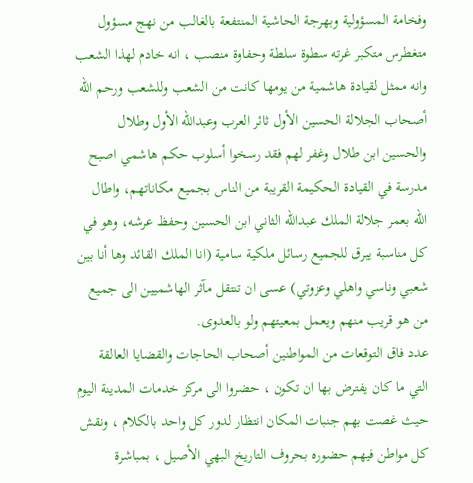وفخامة المسؤولية وبهرجة الحاشية المنتفعة بالغالب من نهج مسؤول متغطرس متكبر غرته سطوة سلطة وحفاوة منصب ، انه خادم لهذا الشعب وانه ممثل لقيادة هاشمية من يومها كانت من الشعب وللشعب ورحم الله أصحاب الجلالة الحسين الأول ثائر العرب وعبدالله الأول وطلال والحسين ابن طلال وغفر لهم فقد رسخوا أسلوب حكم هاشمي اصبح مدرسة في القيادة الحكيمة القريبة من الناس بجميع مكاناتهم، واطال الله بعمر جلالة الملك عبدالله الثاني ابن الحسين وحفظ عرشه، وهو في كل مناسبة يبرق للجميع رسائل ملكية سامية (انا الملك القائد وها أنا بين شعبي وناسي واهلي وعزوتي) عسى ان تنتقل مآثر الهاشميين الى جميع من هو قريب منهم ويعمل بمعيتهم ولو بالعدوى.
عدد فاق التوقعات من المواطنين أصحاب الحاجات والقضايا العالقة التي ما كان يفترض بها ان تكون ، حضروا الى مركز خدمات المدينة اليوم حيث غصت بهم جنبات المكان انتظار لدور كل واحد بالكلام ، ونقش كل مواطن فيهم حضوره بحروف التاريخ البهي الأصيل ، بمباشرة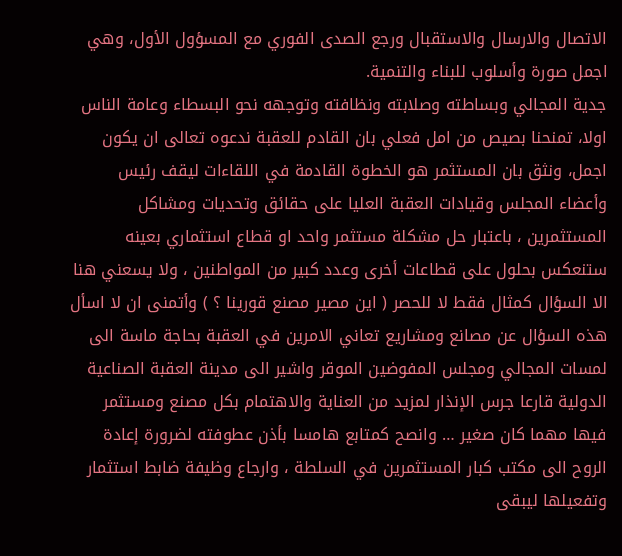الاتصال والارسال والاستقبال ورجع الصدى الفوري مع المسؤول الأول، وهي اجمل صورة وأسلوب للبناء والتنمية.
جدية المجالي وبساطته وصلابته ونظافته وتوجهه نحو البسطاء وعامة الناس اولا، تمنحنا بصيص من امل فعلي بان القادم للعقبة ندعوه تعالى ان يكون اجمل، ونثق بان المستثمر هو الخطوة القادمة في اللقاءات ليقف رئيس وأعضاء المجلس وقيادات العقبة العليا على حقائق وتحديات ومشاكل المستثمرين ، باعتبار حل مشكلة مستثمر واحد او قطاع استثماري بعينه ستنعكس بحلول على قطاعات أخرى وعدد كبير من المواطنين ، ولا يسعني هنا الا السؤال كمثال فقط لا للحصر ( اين مصير مصنع قورينا ؟ ) وأتمنى ان لا اسأل هذه السؤال عن مصانع ومشاريع تعاني الامرين في العقبة بحاجة ماسة الى لمسات المجالي ومجلس المفوضين الموقر واشير الى مدينة العقبة الصناعية الدولية قارعا جرس الإنذار لمزيد من العناية والاهتمام بكل مصنع ومستثمر فيها مهما كان صغير … وانصح كمتابع هامسا بأذن عطوفته لضرورة إعادة الروح الى مكتب كبار المستثمرين في السلطة ، وارجاع وظيفة ضابط استثمار وتفعيلها ليبقى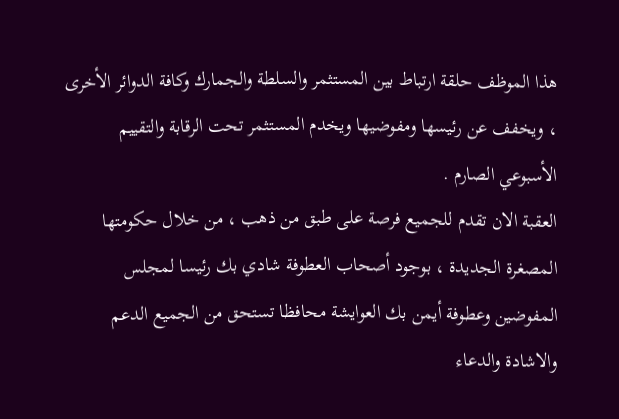هذا الموظف حلقة ارتباط بين المستثمر والسلطة والجمارك وكافة الدوائر الأخرى ، ويخفف عن رئيسها ومفوضيها ويخدم المستثمر تحت الرقابة والتقييم الأسبوعي الصارم .
العقبة الان تقدم للجميع فرصة على طبق من ذهب ، من خلال حكومتها المصغرة الجديدة ، بوجود أصحاب العطوفة شادي بك رئيسا لمجلس المفوضين وعطوفة أيمن بك العوايشة محافظا تستحق من الجميع الدعم والاشادة والدعاء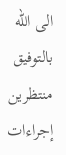الى الله بالتوفيق منتظرين إجراءات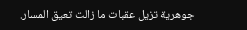جوهرية تزيل عقبات ما زالت تعيق المسار.